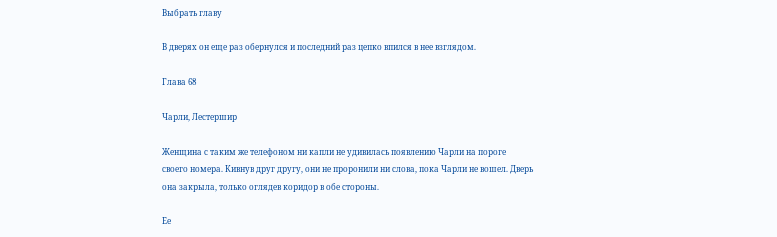Выбрать главу

В дверях он еще раз обернулся и последний раз цепко впился в нее взглядом.

Глава 68

Чарли, Лестершир

Женщина с таким же телефоном ни капли не удивилась появлению Чарли на пороге своего номера. Кивнув друг другу, они не проронили ни слова, пока Чарли не вошел. Дверь она закрыла, только оглядев коридор в обе стороны.

Ее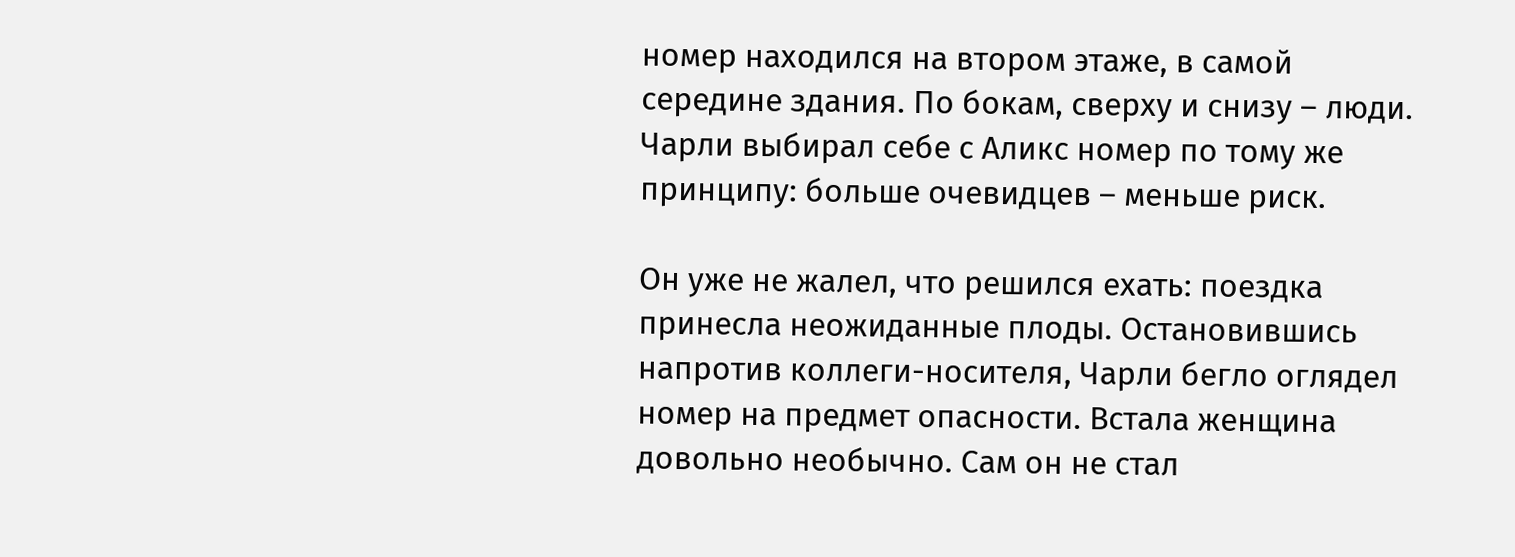номер находился на втором этаже, в самой середине здания. По бокам, сверху и снизу – люди. Чарли выбирал себе с Аликс номер по тому же принципу: больше очевидцев – меньше риск.

Он уже не жалел, что решился ехать: поездка принесла неожиданные плоды. Остановившись напротив коллеги-носителя, Чарли бегло оглядел номер на предмет опасности. Встала женщина довольно необычно. Сам он не стал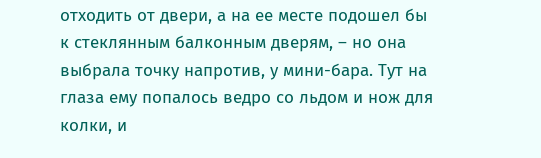отходить от двери, а на ее месте подошел бы к стеклянным балконным дверям, – но она выбрала точку напротив, у мини-бара. Тут на глаза ему попалось ведро со льдом и нож для колки, и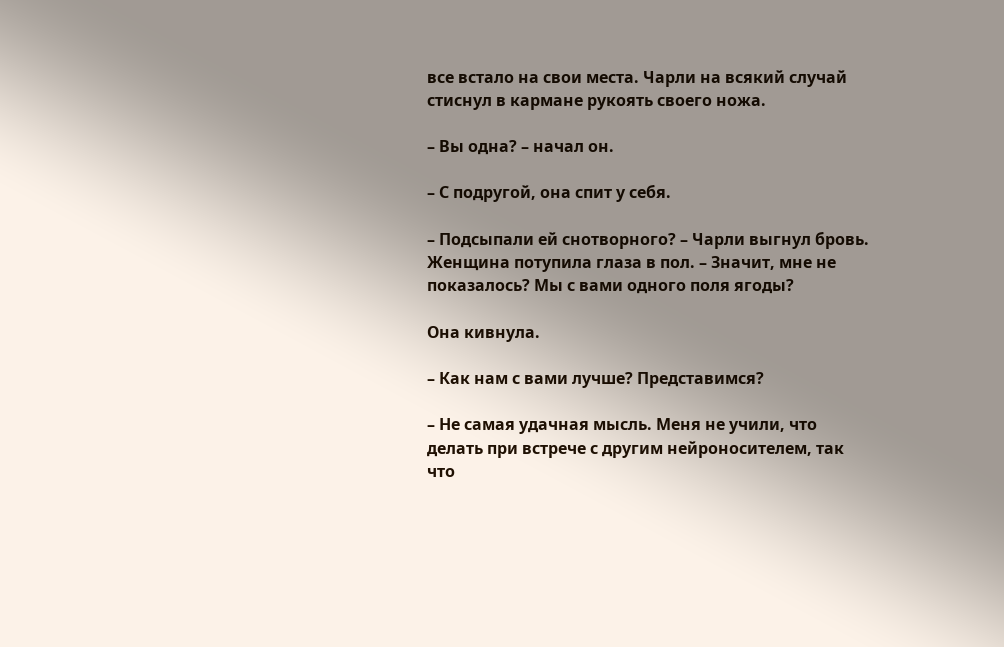все встало на свои места. Чарли на всякий случай стиснул в кармане рукоять своего ножа.

– Вы одна? – начал он.

– С подругой, она спит у себя.

– Подсыпали ей снотворного? – Чарли выгнул бровь. Женщина потупила глаза в пол. – Значит, мне не показалось? Мы с вами одного поля ягоды?

Она кивнула.

– Как нам с вами лучше? Представимся?

– Не самая удачная мысль. Меня не учили, что делать при встрече с другим нейроносителем, так что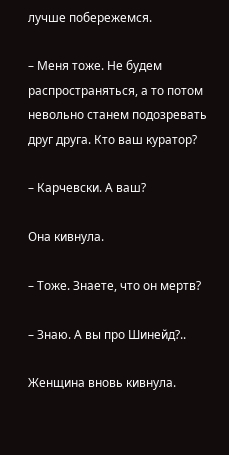лучше побережемся.

– Меня тоже. Не будем распространяться, а то потом невольно станем подозревать друг друга. Кто ваш куратор?

– Карчевски. А ваш?

Она кивнула.

– Тоже. Знаете, что он мертв?

– Знаю. А вы про Шинейд?..

Женщина вновь кивнула.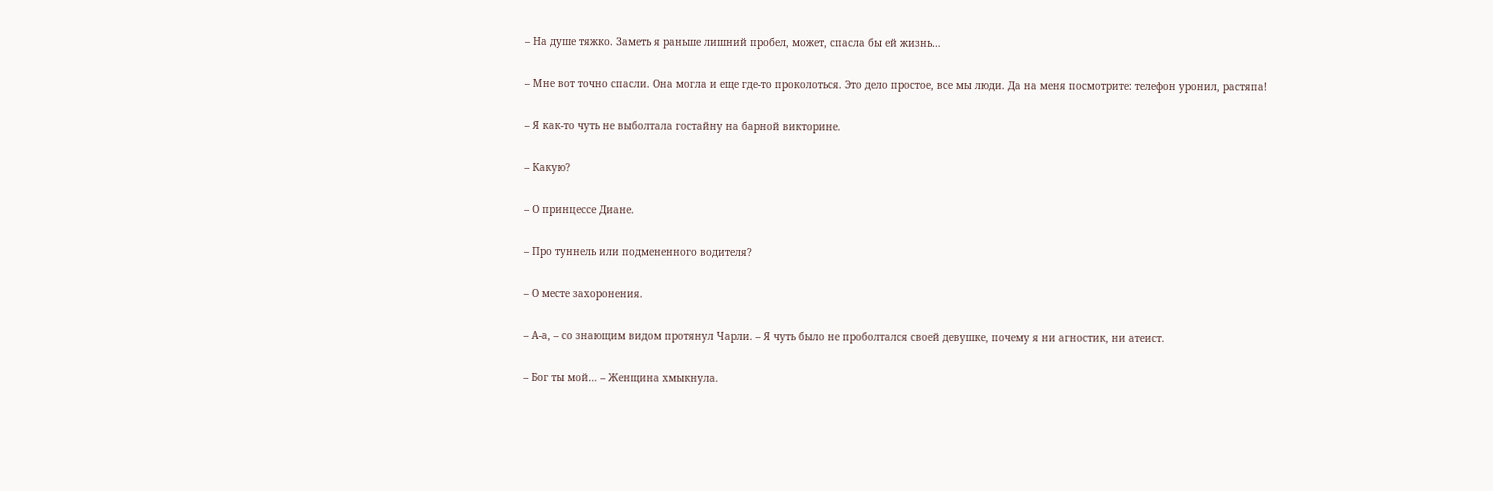– На душе тяжко. Заметь я раньше лишний пробел, может, спасла бы ей жизнь…

– Мне вот точно спасли. Она могла и еще где-то проколоться. Это дело простое, все мы люди. Да на меня посмотрите: телефон уронил, растяпа!

– Я как-то чуть не выболтала гостайну на барной викторине.

– Какую?

– О принцессе Диане.

– Про туннель или подмененного водителя?

– О месте захоронения.

– А-а, – со знающим видом протянул Чарли. – Я чуть было не проболтался своей девушке, почему я ни агностик, ни атеист.

– Бог ты мой… – Женщина хмыкнула.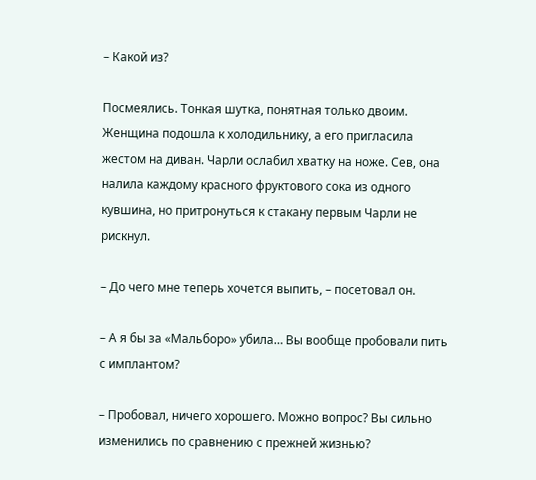– Какой из?

Посмеялись. Тонкая шутка, понятная только двоим. Женщина подошла к холодильнику, а его пригласила жестом на диван. Чарли ослабил хватку на ноже. Сев, она налила каждому красного фруктового сока из одного кувшина, но притронуться к стакану первым Чарли не рискнул.

– До чего мне теперь хочется выпить, – посетовал он.

– А я бы за «Мальборо» убила… Вы вообще пробовали пить с имплантом?

– Пробовал, ничего хорошего. Можно вопрос? Вы сильно изменились по сравнению с прежней жизнью?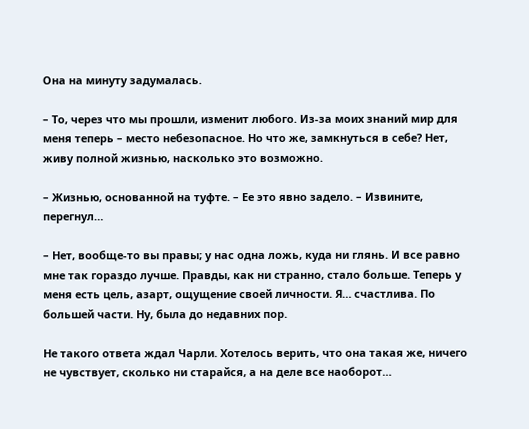Она на минуту задумалась.

– То, через что мы прошли, изменит любого. Из-за моих знаний мир для меня теперь – место небезопасное. Но что же, замкнуться в себе? Нет, живу полной жизнью, насколько это возможно.

– Жизнью, основанной на туфте. – Ее это явно задело. – Извините, перегнул…

– Нет, вообще-то вы правы; у нас одна ложь, куда ни глянь. И все равно мне так гораздо лучше. Правды, как ни странно, стало больше. Теперь у меня есть цель, азарт, ощущение своей личности. Я… счастлива. По большей части. Ну, была до недавних пор.

Не такого ответа ждал Чарли. Хотелось верить, что она такая же, ничего не чувствует, сколько ни старайся, а на деле все наоборот…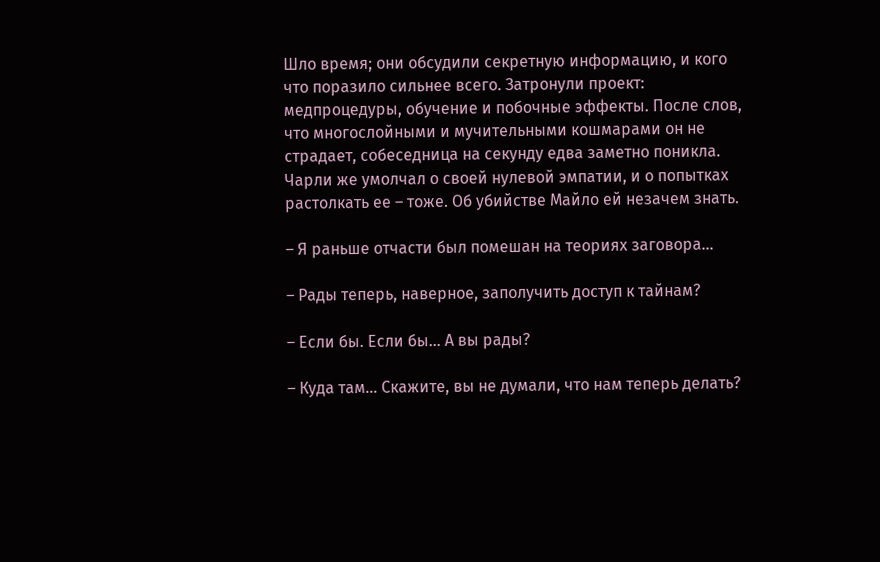Шло время; они обсудили секретную информацию, и кого что поразило сильнее всего. Затронули проект: медпроцедуры, обучение и побочные эффекты. После слов, что многослойными и мучительными кошмарами он не страдает, собеседница на секунду едва заметно поникла. Чарли же умолчал о своей нулевой эмпатии, и о попытках растолкать ее – тоже. Об убийстве Майло ей незачем знать.

– Я раньше отчасти был помешан на теориях заговора…

– Рады теперь, наверное, заполучить доступ к тайнам?

– Если бы. Если бы… А вы рады?

– Куда там… Скажите, вы не думали, что нам теперь делать?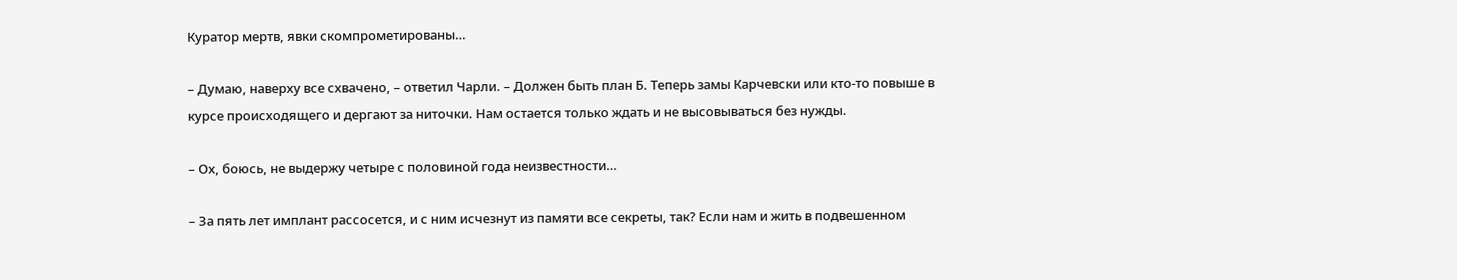Куратор мертв, явки скомпрометированы…

– Думаю, наверху все схвачено, – ответил Чарли. – Должен быть план Б. Теперь замы Карчевски или кто-то повыше в курсе происходящего и дергают за ниточки. Нам остается только ждать и не высовываться без нужды.

– Ох, боюсь, не выдержу четыре с половиной года неизвестности…

– За пять лет имплант рассосется, и с ним исчезнут из памяти все секреты, так? Если нам и жить в подвешенном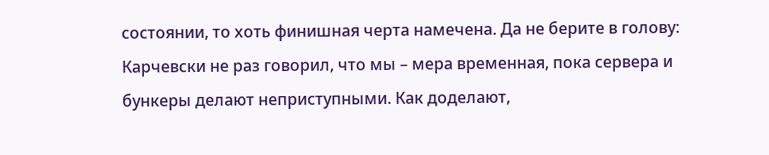состоянии, то хоть финишная черта намечена. Да не берите в голову: Карчевски не раз говорил, что мы – мера временная, пока сервера и бункеры делают неприступными. Как доделают,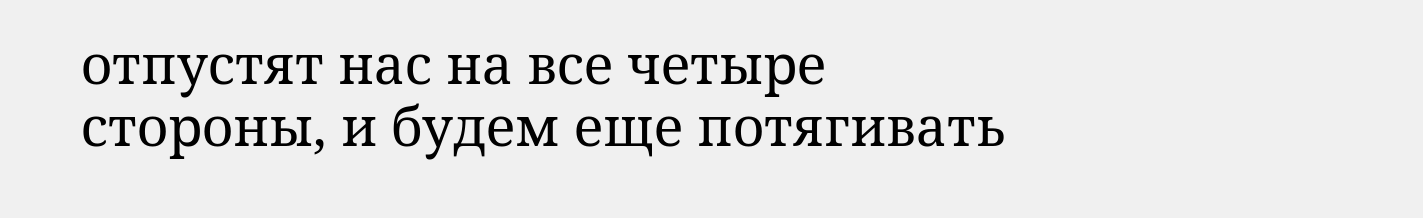отпустят нас на все четыре стороны, и будем еще потягивать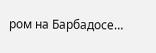ром на Барбадосе…